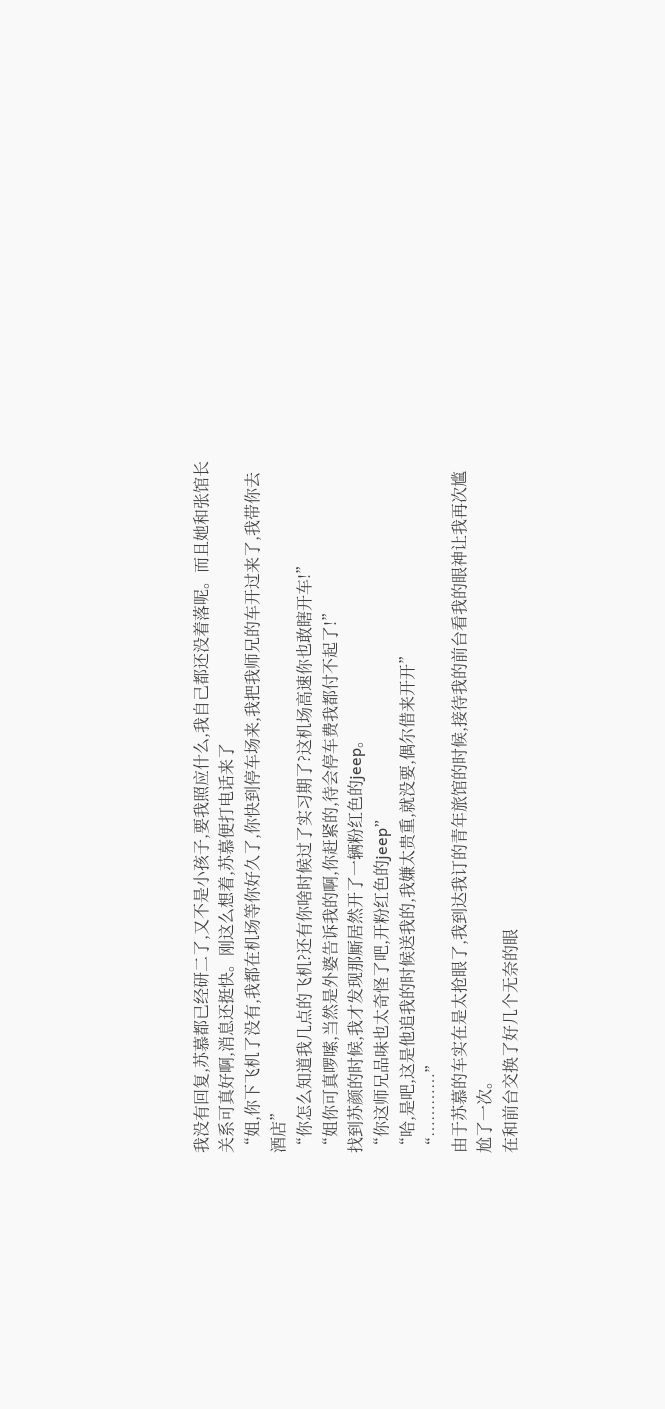我没有回复,苏慕都已经研二了,又不是小孩子,要我照应什么,我自己都还没着落呢。而且她和张馆长关系可真好啊,消息还挺快。刚这么想着,苏慕便打电话来了
“姐,你下飞机了没有,我都在机场等你好久了,你快到停车场来,我把我师兄的车开过来了,我带你去酒店”
“你怎么知道我几点的飞机?还有你啥时候过了实习期了?这机场高速你也敢瞎开车!”
“姐你可真啰嗦,当然是外婆告诉我的啊,你赶紧的,待会停车费我都付不起了!”
找到苏颜的时候,我才发现那厮居然开了一辆粉红色的jeep。
“你这师兄品味也太奇怪了吧,开粉红色的jeep”
“哈,是吧,这是他追我的时候送我的,我嫌太贵重,就没要,偶尔借来开开”
“…………”
由于苏慕的车实在是太抢眼了,我到达我订的青年旅馆的时候,接待我的前台看我的眼神让我再次尴尬了一次。
在和前台交换了好几个无奈的眼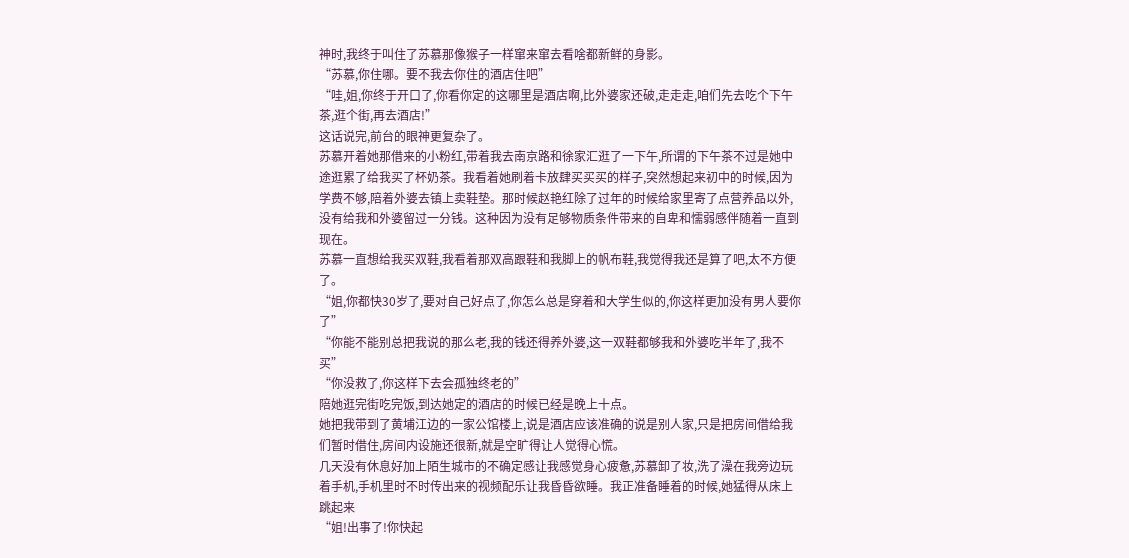神时,我终于叫住了苏慕那像猴子一样窜来窜去看啥都新鲜的身影。
“苏慕,你住哪。要不我去你住的酒店住吧”
“哇,姐,你终于开口了,你看你定的这哪里是酒店啊,比外婆家还破,走走走,咱们先去吃个下午茶,逛个街,再去酒店!”
这话说完,前台的眼神更复杂了。
苏慕开着她那借来的小粉红,带着我去南京路和徐家汇逛了一下午,所谓的下午茶不过是她中途逛累了给我买了杯奶茶。我看着她刷着卡放肆买买买的样子,突然想起来初中的时候,因为学费不够,陪着外婆去镇上卖鞋垫。那时候赵艳红除了过年的时候给家里寄了点营养品以外,没有给我和外婆留过一分钱。这种因为没有足够物质条件带来的自卑和懦弱感伴随着一直到现在。
苏慕一直想给我买双鞋,我看着那双高跟鞋和我脚上的帆布鞋,我觉得我还是算了吧,太不方便了。
“姐,你都快30岁了,要对自己好点了,你怎么总是穿着和大学生似的,你这样更加没有男人要你了”
“你能不能别总把我说的那么老,我的钱还得养外婆,这一双鞋都够我和外婆吃半年了,我不买”
“你没救了,你这样下去会孤独终老的”
陪她逛完街吃完饭,到达她定的酒店的时候已经是晚上十点。
她把我带到了黄埔江边的一家公馆楼上,说是酒店应该准确的说是别人家,只是把房间借给我们暂时借住,房间内设施还很新,就是空旷得让人觉得心慌。
几天没有休息好加上陌生城市的不确定感让我感觉身心疲惫,苏慕卸了妆,洗了澡在我旁边玩着手机,手机里时不时传出来的视频配乐让我昏昏欲睡。我正准备睡着的时候,她猛得从床上跳起来
“姐!出事了!你快起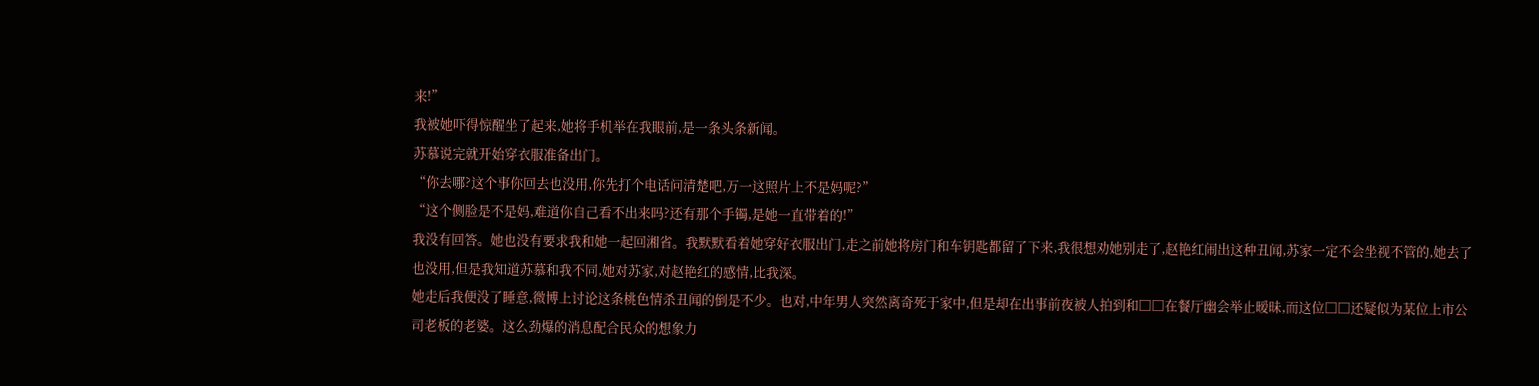来!”
我被她吓得惊醒坐了起来,她将手机举在我眼前,是一条头条新闻。
苏慕说完就开始穿衣服准备出门。
“你去哪?这个事你回去也没用,你先打个电话问清楚吧,万一这照片上不是妈呢?”
“这个侧脸是不是妈,难道你自己看不出来吗?还有那个手镯,是她一直带着的!”
我没有回答。她也没有要求我和她一起回湘省。我默默看着她穿好衣服出门,走之前她将房门和车钥匙都留了下来,我很想劝她别走了,赵艳红闹出这种丑闻,苏家一定不会坐视不管的,她去了也没用,但是我知道苏慕和我不同,她对苏家,对赵艳红的感情,比我深。
她走后我便没了睡意,微博上讨论这条桃色情杀丑闻的倒是不少。也对,中年男人突然离奇死于家中,但是却在出事前夜被人拍到和□□在餐厅幽会举止暧昧,而这位□□还疑似为某位上市公司老板的老婆。这么劲爆的消息配合民众的想象力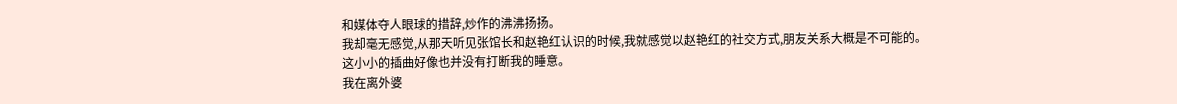和媒体夺人眼球的措辞,炒作的沸沸扬扬。
我却毫无感觉,从那天听见张馆长和赵艳红认识的时候,我就感觉以赵艳红的社交方式,朋友关系大概是不可能的。
这小小的插曲好像也并没有打断我的睡意。
我在离外婆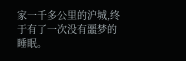家一千多公里的沪城,终于有了一次没有噩梦的睡眠。